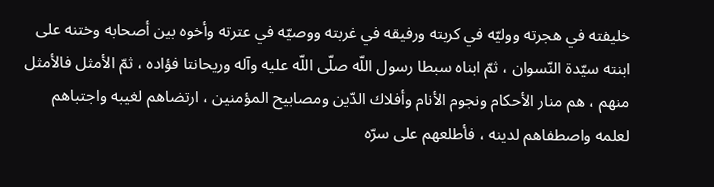خليفته في هجرته ووليّه في كربته ورفيقه في غربته ووصيّه في عترته وأخوه بين أصحابه وختنه على ابنته سيّدة النّسوان ، ثمّ ابناه سبطا رسول اللّه صلّى اللّه عليه وآله وريحانتا فؤاده ، ثمّ الأمثل فالأمثل منهم ، هم منار الأحكام ونجوم الأنام وأفلاك الدّين ومصابيح المؤمنين ، ارتضاهم لغيبه واجتباهم لعلمه واصطفاهم لدينه ، فأطلعهم على سرّه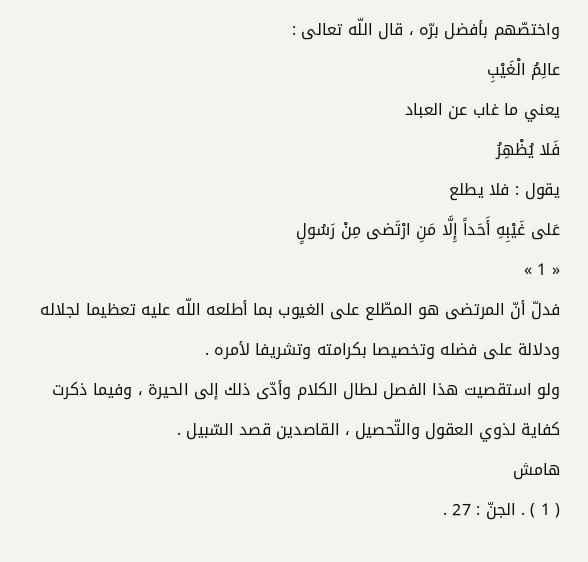واختصّهم بأفضل برّه ، قال اللّه تعالى :
عالِمُ الْغَيْبِ
يعني ما غاب عن العباد
فَلا يُظْهِرُ
يقول : فلا يطلع
عَلى غَيْبِهِ أَحَداً إِلَّا مَنِ ارْتَضى مِنْ رَسُولٍ
« 1 »
فدلّ أنّ المرتضى هو المطّلع على الغيوب بما أطلعه اللّه عليه تعظيما لجلاله ودلالة على فضله وتخصيصا بكرامته وتشريفا لأمره .
ولو استقصيت هذا الفصل لطال الكلام وأدّى ذلك إلى الحيرة ، وفيما ذكرت كفاية لذوي العقول والتّحصيل ، القاصدين قصد السّبيل .
هامش
( 1 ) . الجنّ : 27 .